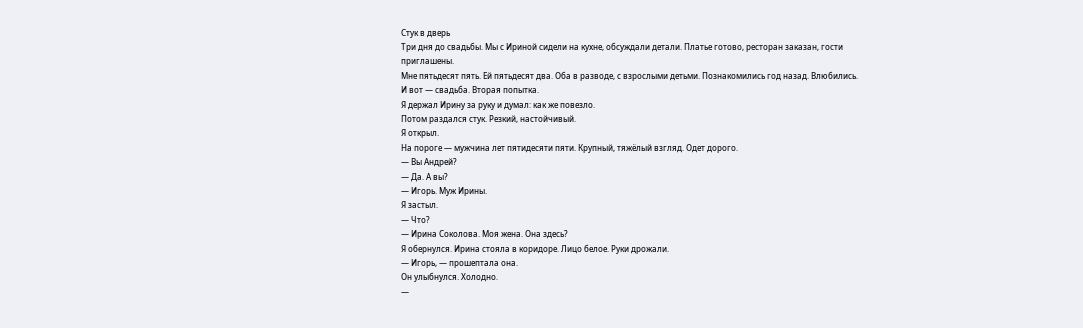Стук в дверь
Три дня до свадьбы. Мы с Ириной сидели на кухне, обсуждали детали. Платье готово, ресторан заказан, гости приглашены.
Мне пятьдесят пять. Ей пятьдесят два. Оба в разводе, с взрослыми детьми. Познакомились год назад. Влюбились.
И вот — свадьба. Вторая попытка.
Я держал Ирину за руку и думал: как же повезло.
Потом раздался стук. Резкий, настойчивый.
Я открыл.
На пороге — мужчина лет пятидесяти пяти. Крупный, тяжёлый взгляд. Одет дорого.
— Вы Андрей?
— Да. А вы?
— Игорь. Муж Ирины.
Я застыл.
— Что?
— Ирина Соколова. Моя жена. Она здесь?
Я обернулся. Ирина стояла в коридоре. Лицо белое. Руки дрожали.
— Игорь, — прошептала она.
Он улыбнулся. Холодно.
—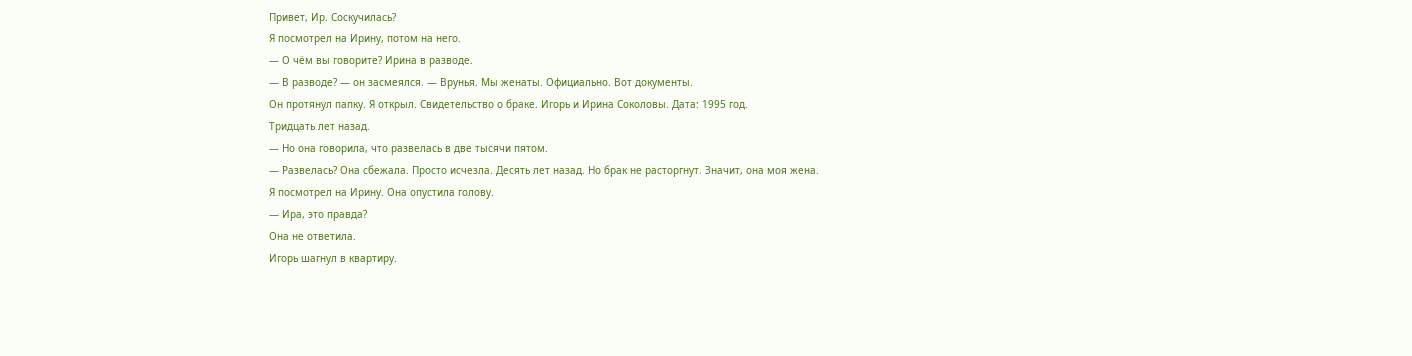Привет, Ир. Соскучилась?
Я посмотрел на Ирину, потом на него.
— О чём вы говорите? Ирина в разводе.
— В разводе? — он засмеялся. — Врунья. Мы женаты. Официально. Вот документы.
Он протянул папку. Я открыл. Свидетельство о браке. Игорь и Ирина Соколовы. Дата: 1995 год.
Тридцать лет назад.
— Но она говорила, что развелась в две тысячи пятом.
— Развелась? Она сбежала. Просто исчезла. Десять лет назад. Но брак не расторгнут. Значит, она моя жена.
Я посмотрел на Ирину. Она опустила голову.
— Ира, это правда?
Она не ответила.
Игорь шагнул в квартиру.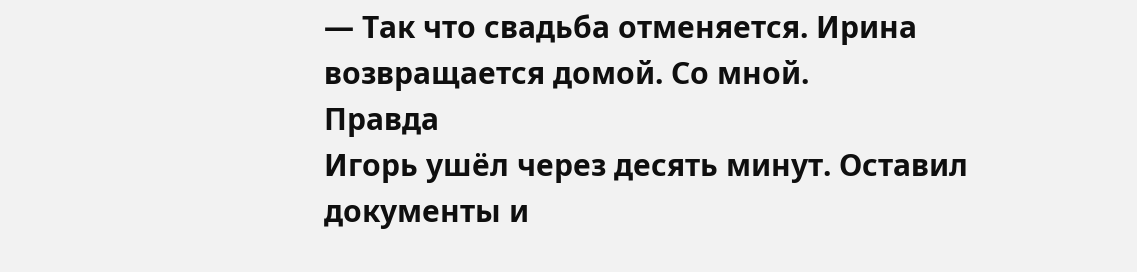— Так что свадьба отменяется. Ирина возвращается домой. Со мной.
Правда
Игорь ушёл через десять минут. Оставил документы и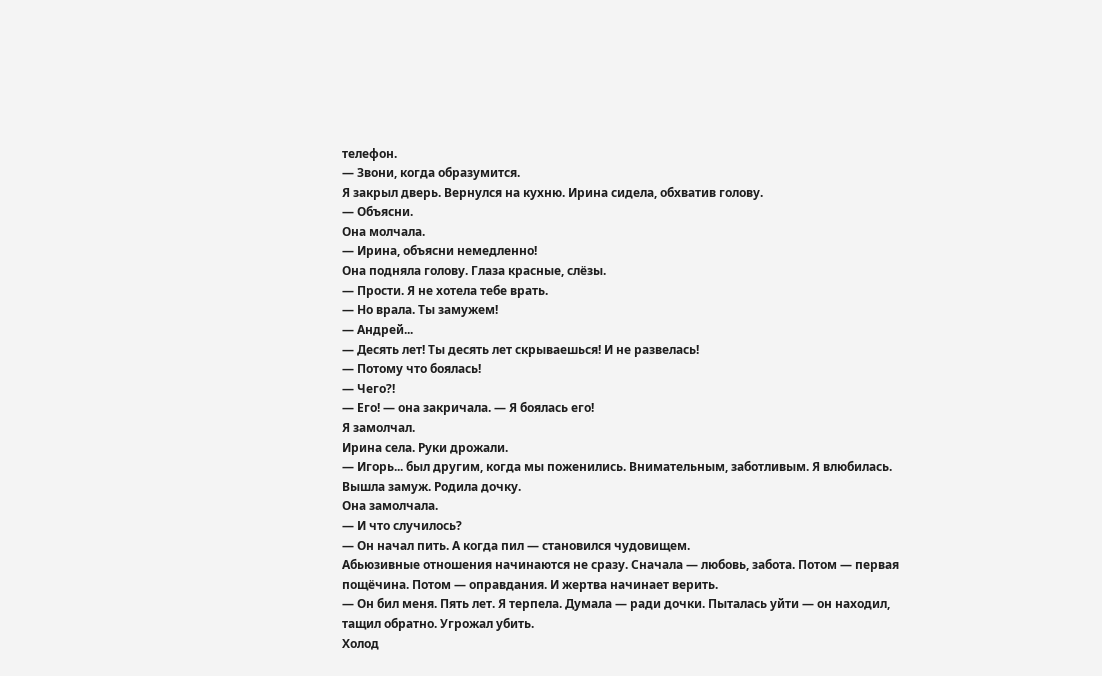телефон.
— Звони, когда образумится.
Я закрыл дверь. Вернулся на кухню. Ирина сидела, обхватив голову.
— Объясни.
Она молчала.
— Ирина, объясни немедленно!
Она подняла голову. Глаза красные, слёзы.
— Прости. Я не хотела тебе врать.
— Но врала. Ты замужем!
— Андрей...
— Десять лет! Ты десять лет скрываешься! И не развелась!
— Потому что боялась!
— Чего?!
— Его! — она закричала. — Я боялась его!
Я замолчал.
Ирина села. Руки дрожали.
— Игорь... был другим, когда мы поженились. Внимательным, заботливым. Я влюбилась. Вышла замуж. Родила дочку.
Она замолчала.
— И что случилось?
— Он начал пить. А когда пил — становился чудовищем.
Абьюзивные отношения начинаются не сразу. Сначала — любовь, забота. Потом — первая пощёчина. Потом — оправдания. И жертва начинает верить.
— Он бил меня. Пять лет. Я терпела. Думала — ради дочки. Пыталась уйти — он находил, тащил обратно. Угрожал убить.
Холод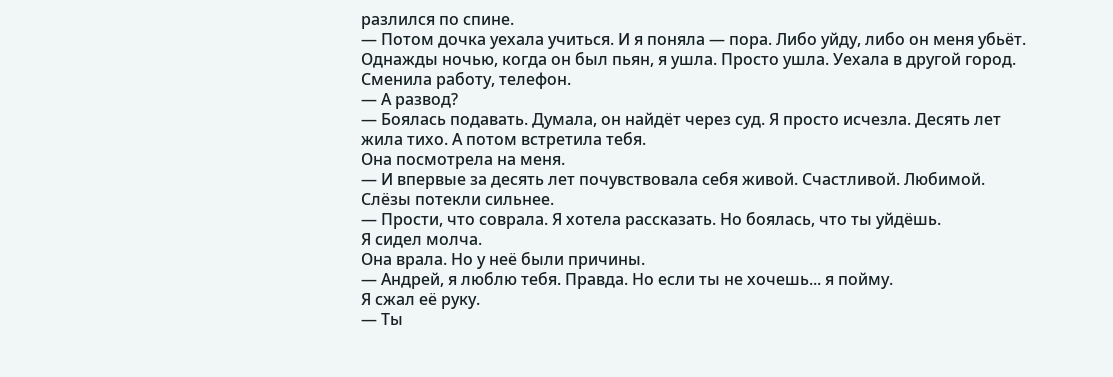разлился по спине.
— Потом дочка уехала учиться. И я поняла — пора. Либо уйду, либо он меня убьёт. Однажды ночью, когда он был пьян, я ушла. Просто ушла. Уехала в другой город. Сменила работу, телефон.
— А развод?
— Боялась подавать. Думала, он найдёт через суд. Я просто исчезла. Десять лет жила тихо. А потом встретила тебя.
Она посмотрела на меня.
— И впервые за десять лет почувствовала себя живой. Счастливой. Любимой.
Слёзы потекли сильнее.
— Прости, что соврала. Я хотела рассказать. Но боялась, что ты уйдёшь.
Я сидел молча.
Она врала. Но у неё были причины.
— Андрей, я люблю тебя. Правда. Но если ты не хочешь... я пойму.
Я сжал её руку.
— Ты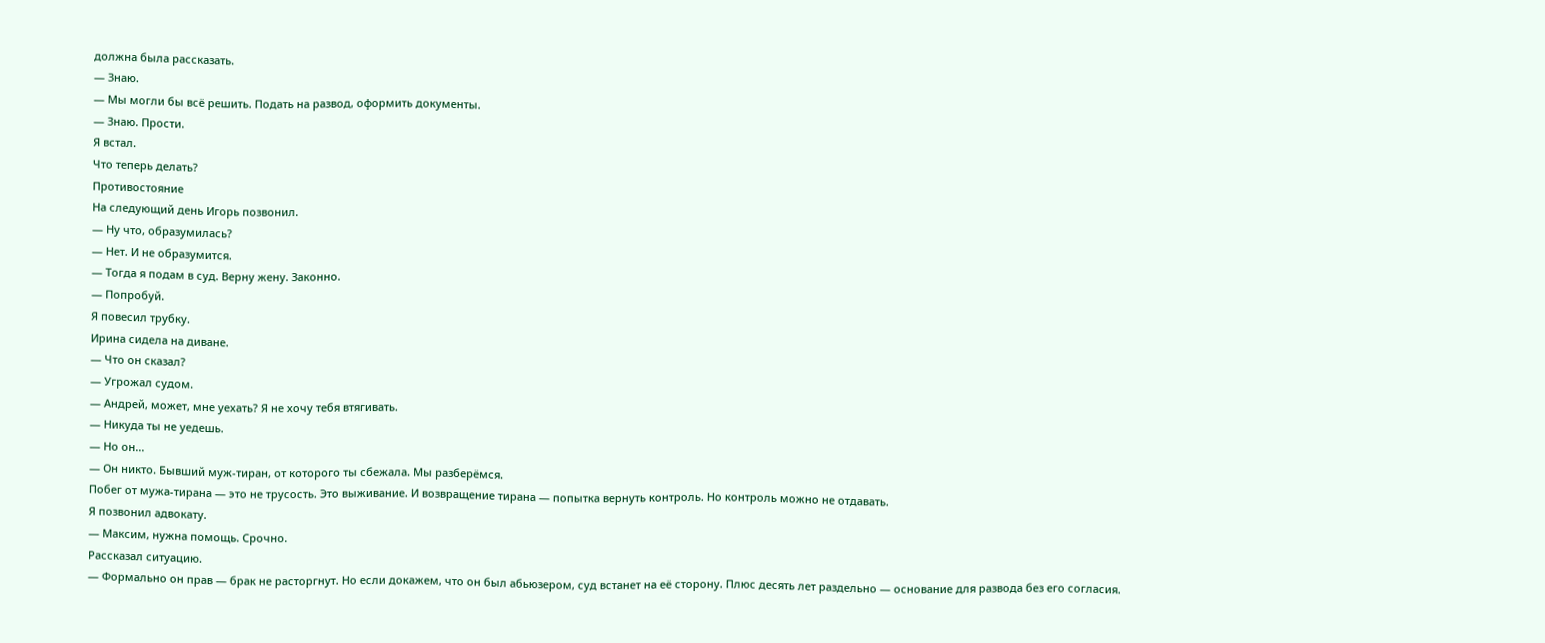должна была рассказать.
— Знаю.
— Мы могли бы всё решить. Подать на развод, оформить документы.
— Знаю. Прости.
Я встал.
Что теперь делать?
Противостояние
На следующий день Игорь позвонил.
— Ну что, образумилась?
— Нет. И не образумится.
— Тогда я подам в суд. Верну жену. Законно.
— Попробуй.
Я повесил трубку.
Ирина сидела на диване.
— Что он сказал?
— Угрожал судом.
— Андрей, может, мне уехать? Я не хочу тебя втягивать.
— Никуда ты не уедешь.
— Но он...
— Он никто. Бывший муж-тиран, от которого ты сбежала. Мы разберёмся.
Побег от мужа-тирана — это не трусость. Это выживание. И возвращение тирана — попытка вернуть контроль. Но контроль можно не отдавать.
Я позвонил адвокату.
— Максим, нужна помощь. Срочно.
Рассказал ситуацию.
— Формально он прав — брак не расторгнут. Но если докажем, что он был абьюзером, суд встанет на её сторону. Плюс десять лет раздельно — основание для развода без его согласия.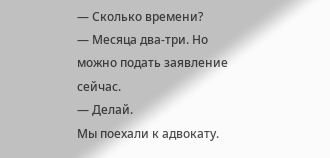— Сколько времени?
— Месяца два-три. Но можно подать заявление сейчас.
— Делай.
Мы поехали к адвокату.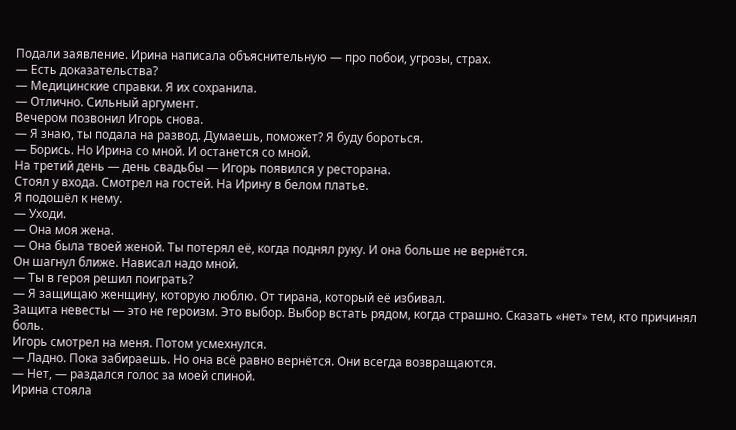Подали заявление. Ирина написала объяснительную — про побои, угрозы, страх.
— Есть доказательства?
— Медицинские справки. Я их сохранила.
— Отлично. Сильный аргумент.
Вечером позвонил Игорь снова.
— Я знаю, ты подала на развод. Думаешь, поможет? Я буду бороться.
— Борись. Но Ирина со мной. И останется со мной.
На третий день — день свадьбы — Игорь появился у ресторана.
Стоял у входа. Смотрел на гостей. На Ирину в белом платье.
Я подошёл к нему.
— Уходи.
— Она моя жена.
— Она была твоей женой. Ты потерял её, когда поднял руку. И она больше не вернётся.
Он шагнул ближе. Нависал надо мной.
— Ты в героя решил поиграть?
— Я защищаю женщину, которую люблю. От тирана, который её избивал.
Защита невесты — это не героизм. Это выбор. Выбор встать рядом, когда страшно. Сказать «нет» тем, кто причинял боль.
Игорь смотрел на меня. Потом усмехнулся.
— Ладно. Пока забираешь. Но она всё равно вернётся. Они всегда возвращаются.
— Нет, — раздался голос за моей спиной.
Ирина стояла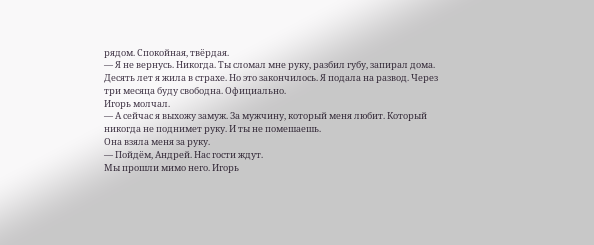рядом. Спокойная, твёрдая.
— Я не вернусь. Никогда. Ты сломал мне руку, разбил губу, запирал дома. Десять лет я жила в страхе. Но это закончилось. Я подала на развод. Через три месяца буду свободна. Официально.
Игорь молчал.
— А сейчас я выхожу замуж. За мужчину, который меня любит. Который никогда не поднимет руку. И ты не помешаешь.
Она взяла меня за руку.
— Пойдём, Андрей. Нас гости ждут.
Мы прошли мимо него. Игорь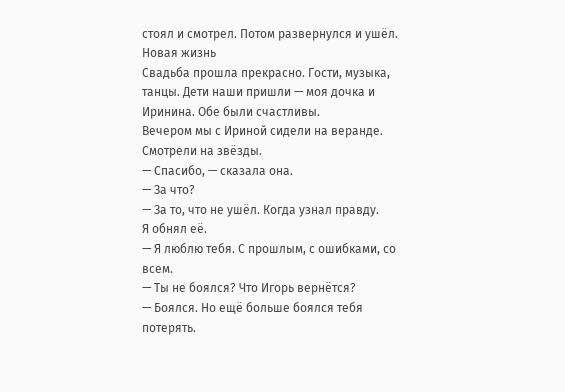стоял и смотрел. Потом развернулся и ушёл.
Новая жизнь
Свадьба прошла прекрасно. Гости, музыка, танцы. Дети наши пришли — моя дочка и Иринина. Обе были счастливы.
Вечером мы с Ириной сидели на веранде. Смотрели на звёзды.
— Спасибо, — сказала она.
— За что?
— За то, что не ушёл. Когда узнал правду.
Я обнял её.
— Я люблю тебя. С прошлым, с ошибками, со всем.
— Ты не боялся? Что Игорь вернётся?
— Боялся. Но ещё больше боялся тебя потерять.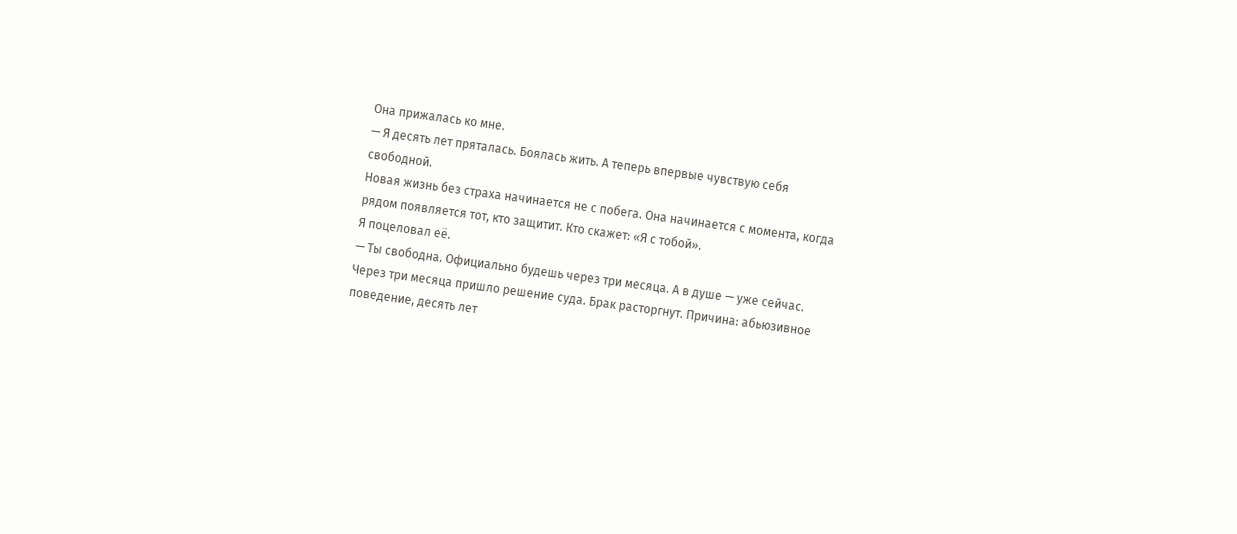Она прижалась ко мне.
— Я десять лет пряталась. Боялась жить. А теперь впервые чувствую себя свободной.
Новая жизнь без страха начинается не с побега. Она начинается с момента, когда рядом появляется тот, кто защитит. Кто скажет: «Я с тобой».
Я поцеловал её.
— Ты свободна. Официально будешь через три месяца. А в душе — уже сейчас.
Через три месяца пришло решение суда. Брак расторгнут. Причина: абьюзивное поведение, десять лет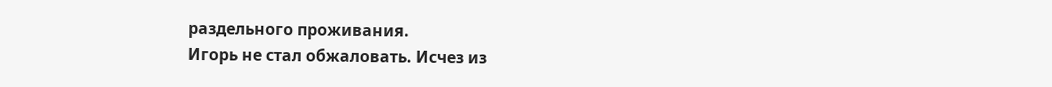раздельного проживания.
Игорь не стал обжаловать. Исчез из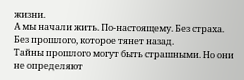жизни.
А мы начали жить. По-настоящему. Без страха. Без прошлого, которое тянет назад.
Тайны прошлого могут быть страшными. Но они не определяют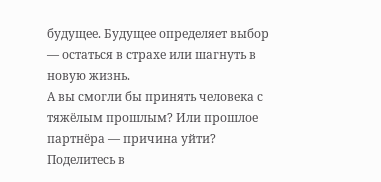будущее. Будущее определяет выбор — остаться в страхе или шагнуть в новую жизнь.
А вы смогли бы принять человека с тяжёлым прошлым? Или прошлое партнёра — причина уйти? Поделитесь в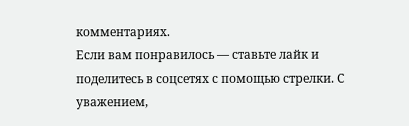комментариях.
Если вам понравилось — ставьте лайк и поделитесь в соцсетях с помощью стрелки. С уважением,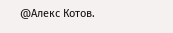@Алекс Котов.